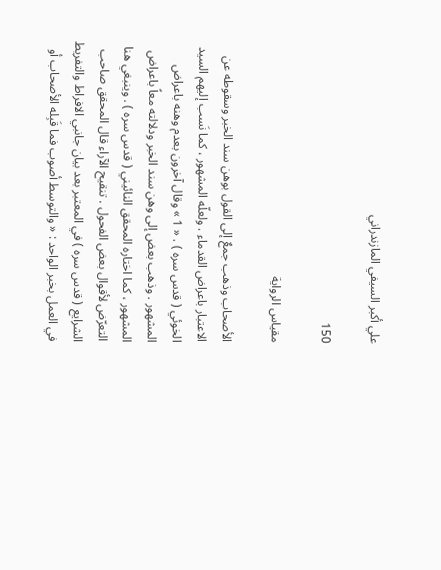علي أكبر السيفي المازندراني

150

مقياس الرواية

الأصحاب وذهب جمعٌ إلى القول بوهن سند الخبر وسقوطه عن الاعتبار باعراض القدماء . ولعلّه المشهور ، كما نَسب إليهم السيد الخوئي ( قدس سره ) . « 1 » وقال آخرون بعدم وهنه باعراض المشهور . وذهب بعض إلى وهن سند الخبر ودلالته معاً باعراض المشهور ، كما اختاره المحقق النائيني ( قدس سره ) . وينبغي هنا التعرّض لأقوال بعض الفحول . تنقيح الآراء قال المحقق صاحب الشرايع ( قدس سره ) في المعتبر بعد بيان جانبي الافراط والتفريط في العمل بخبر الواحد : « والتوسط أصوب فما قَبِله الأصحاب أو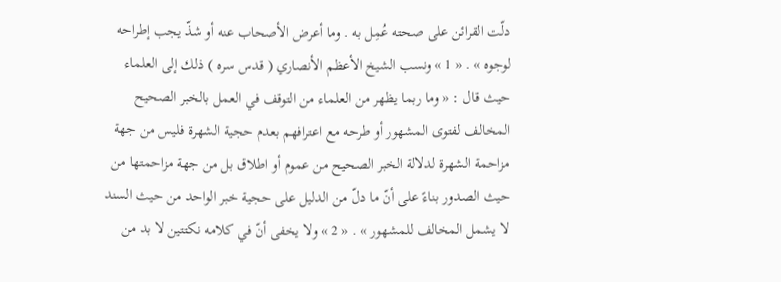دلّت القرائن على صحته عُمِل به . وما أعرض الأصحاب عنه أو شذّ يجب إطراحه لوجوه » . « 1 » ونسب الشيخ الأعظم الأنصاري ( قدس سره ) ذلك إلى العلماء حيث قال : « وما ربما يظهر من العلماء من التوقف في العمل بالخبر الصحيح المخالف لفتوى المشهور أو طرحه مع اعترافهم بعدم حجية الشهرة فليس من جهة مزاحمة الشهرة لدلالة الخبر الصحيح من عموم أو اطلاق بل من جهة مزاحمتها من حيث الصدور بناءً على أنّ ما دلّ من الدليل على حجية خبر الواحد من حيث السند لا يشمل المخالف للمشهور » . « 2 » ولا يخفى أنّ في كلامه نكتتين لا بد من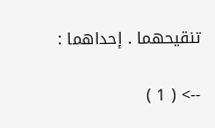تنقيحهما . إحداهما :

--> ( 1 )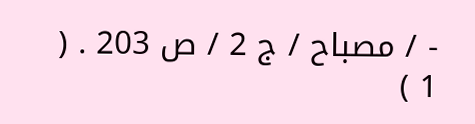- / مصباح / ج 2 / ص 203 . ( 1 )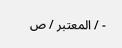- / المعتبر / ص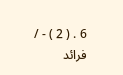6 . ( 2 ) - / فرائد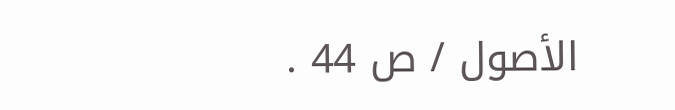الأصول / ص 44 .